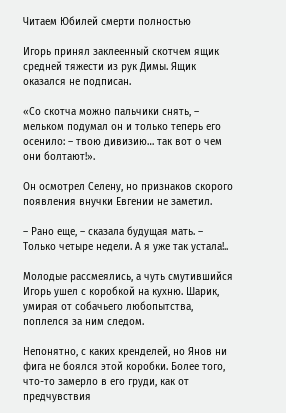Читаем Юбилей смерти полностью

Игорь принял заклеенный скотчем ящик средней тяжести из рук Димы. Ящик оказался не подписан.

«Со скотча можно пальчики снять, – мельком подумал он и только теперь его осенило: – твою дивизию… так вот о чем они болтают!».

Он осмотрел Селену, но признаков скорого появления внучки Евгении не заметил.

– Рано еще, – сказала будущая мать. – Только четыре недели. А я уже так устала!..

Молодые рассмеялись, а чуть смутившийся Игорь ушел с коробкой на кухню. Шарик, умирая от собачьего любопытства, поплелся за ним следом.

Непонятно, с каких кренделей, но Янов ни фига не боялся этой коробки. Более того, что-то замерло в его груди, как от предчувствия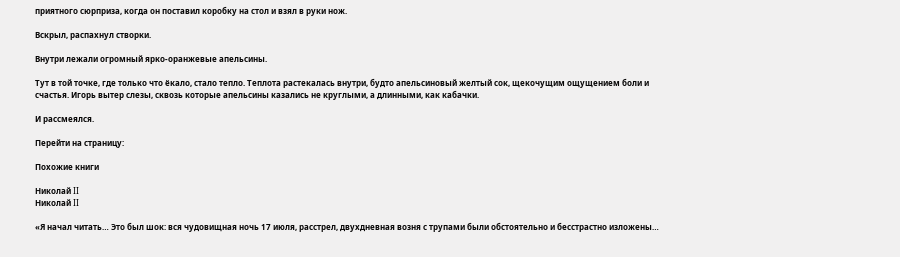приятного сюрприза, когда он поставил коробку на стол и взял в руки нож.

Вскрыл, распахнул створки.

Внутри лежали огромный ярко-оранжевые апельсины.

Тут в той точке, где только что ёкало, стало тепло. Теплота растекалась внутри, будто апельсиновый желтый сок, щекочущим ощущением боли и счастья. Игорь вытер слезы, сквозь которые апельсины казались не круглыми, а длинными, как кабачки.

И рассмеялся.

Перейти на страницу:

Похожие книги

Николай II
Николай II

«Я начал читать… Это был шок: вся чудовищная ночь 17 июля, расстрел, двухдневная возня с трупами были обстоятельно и бесстрастно изложены…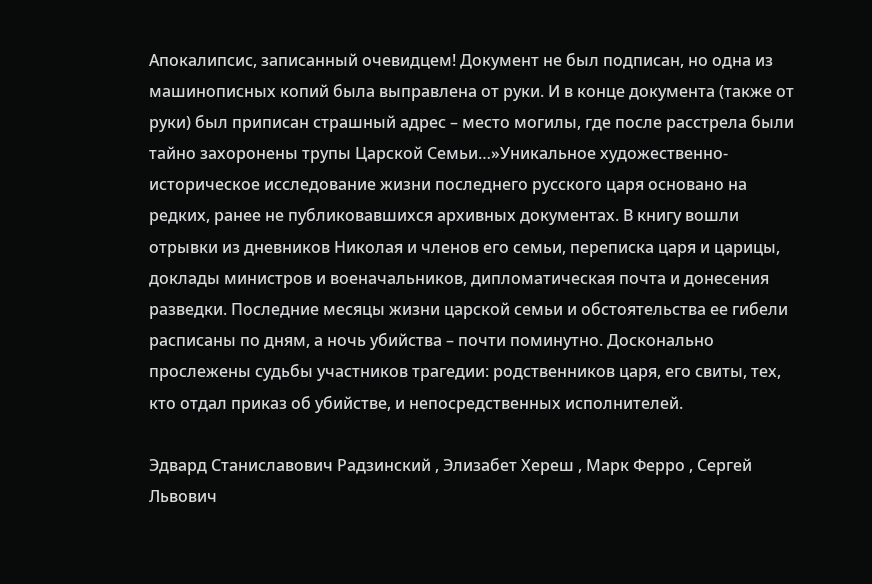Апокалипсис, записанный очевидцем! Документ не был подписан, но одна из машинописных копий была выправлена от руки. И в конце документа (также от руки) был приписан страшный адрес – место могилы, где после расстрела были тайно захоронены трупы Царской Семьи…»Уникальное художественно-историческое исследование жизни последнего русского царя основано на редких, ранее не публиковавшихся архивных документах. В книгу вошли отрывки из дневников Николая и членов его семьи, переписка царя и царицы, доклады министров и военачальников, дипломатическая почта и донесения разведки. Последние месяцы жизни царской семьи и обстоятельства ее гибели расписаны по дням, а ночь убийства – почти поминутно. Досконально прослежены судьбы участников трагедии: родственников царя, его свиты, тех, кто отдал приказ об убийстве, и непосредственных исполнителей.

Эдвард Станиславович Радзинский , Элизабет Хереш , Марк Ферро , Сергей Львович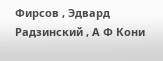Фирсов , Эдвард Радзинский , А Ф Кони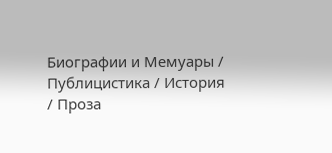Биографии и Мемуары / Публицистика / История / Проза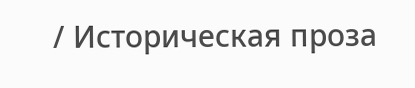/ Историческая проза